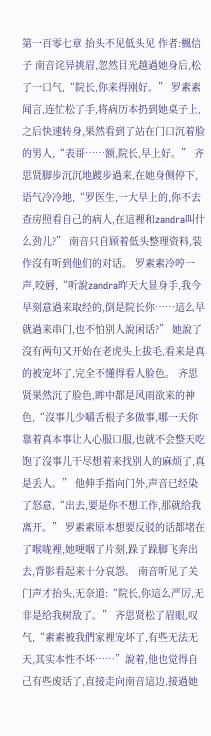第一百零七章 抬头不见低头见 作者:楓信子 南音诧异挑眉,忽然目光越過她身后,松了一口气,“院长,你来得刚好。” 罗素素闻言,连忙松了手,将病历本扔到她桌子上,之后快速转身,果然看到了站在门口沉着脸的男人,“表哥……额,院长,早上好。” 齐思贤脚步沉沉地踱步過来,在她身侧停下,语气冷冷地,“罗医生,一大早上的,你不去查房照看自己的病人,在這裡和zandra叫什么劲儿?” 南音只自顾着低头整理资料,装作沒有听到他们的对话。 罗素素冷哼一声,咬唇,“听說zandra昨天大显身手,我今早刻意過来取经的,倒是院长你……這么早就過来串门,也不怕别人說闲话?” 她說了沒有两句又开始在老虎头上拔毛,看来是真的被宠坏了,完全不懂得看人脸色。 齐思贤果然沉了脸色,眸中都是风雨欲来的神色,“沒事儿少嚼舌根子多做事,哪一天你靠着真本事让人心服口服,也就不会整天吃饱了沒事儿干尽想着来找别人的麻烦了,真是丢人。” 他伸手指向门外,声音已经染了怒意,“出去,要是你不想工作,那就给我离开。” 罗素素原本想要反驳的话都堵在了喉咙裡,她哽咽了片刻,跺了跺脚飞奔出去,背影看起来十分哀怨。 南音听见了关门声才抬头,无奈道:“院长,你這么严厉,无非是给我树敌了。” 齐思贤松了眉眼,叹气,“素素被我們家裡宠坏了,有些无法无天,其实本性不坏……”說着,他也觉得自己有些废话了,直接走向南音這边,接過她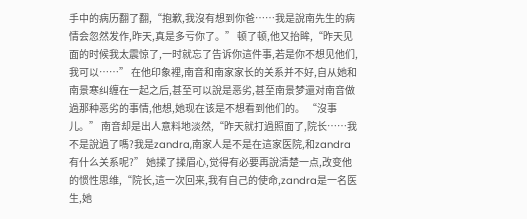手中的病历翻了翻,“抱歉,我沒有想到你爸……我是說南先生的病情会忽然发作,昨天,真是多亏你了。” 顿了顿,他又抬眸,“昨天见面的时候我太震惊了,一时就忘了告诉你這件事,若是你不想见他们,我可以……” 在他印象裡,南音和南家家长的关系并不好,自从她和南景寒纠缠在一起之后,甚至可以說是恶劣,甚至南景梦還对南音做過那种恶劣的事情,他想,她现在该是不想看到他们的。 “沒事儿。” 南音却是出人意料地淡然,“昨天就打過照面了,院长……我不是說過了嗎?我是zandra,南家人是不是在這家医院,和zandra有什么关系呢?” 她揉了揉眉心,觉得有必要再說清楚一点,改变他的惯性思维,“院长,這一次回来,我有自己的使命,zandra是一名医生,她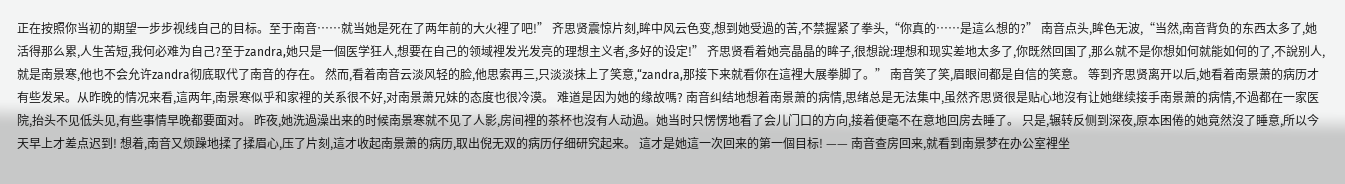正在按照你当初的期望一步步视线自己的目标。至于南音……就当她是死在了两年前的大火裡了吧!” 齐思贤震惊片刻,眸中风云色变,想到她受過的苦,不禁握紧了拳头,“你真的……是這么想的?” 南音点头,眸色无波,“当然,南音背负的东西太多了,她活得那么累,人生苦短,我何必难为自己?至于zandra,她只是一個医学狂人,想要在自己的领域裡发光发亮的理想主义者,多好的设定!” 齐思贤看着她亮晶晶的眸子,很想說:理想和现实差地太多了,你既然回国了,那么就不是你想如何就能如何的了,不說别人,就是南景寒,他也不会允许zandra彻底取代了南音的存在。 然而,看着南音云淡风轻的脸,他思索再三,只淡淡抹上了笑意,“zandra,那接下来就看你在這裡大展拳脚了。” 南音笑了笑,眉眼间都是自信的笑意。 等到齐思贤离开以后,她看着南景萧的病历才有些发呆。从昨晚的情况来看,這两年,南景寒似乎和家裡的关系很不好,对南景萧兄妹的态度也很冷漠。 难道是因为她的缘故嗎? 南音纠结地想着南景萧的病情,思绪总是无法集中,虽然齐思贤很是贴心地沒有让她继续接手南景萧的病情,不過都在一家医院,抬头不见低头见,有些事情早晚都要面对。 昨夜,她洗過澡出来的时候南景寒就不见了人影,房间裡的茶杯也沒有人动過。她当时只愣愣地看了会儿门口的方向,接着便毫不在意地回房去睡了。 只是,辗转反侧到深夜,原本困倦的她竟然沒了睡意,所以今天早上才差点迟到! 想着,南音又烦躁地揉了揉眉心,压了片刻,這才收起南景萧的病历,取出倪无双的病历仔细研究起来。 這才是她這一次回来的第一個目标! —— 南音查房回来,就看到南景梦在办公室裡坐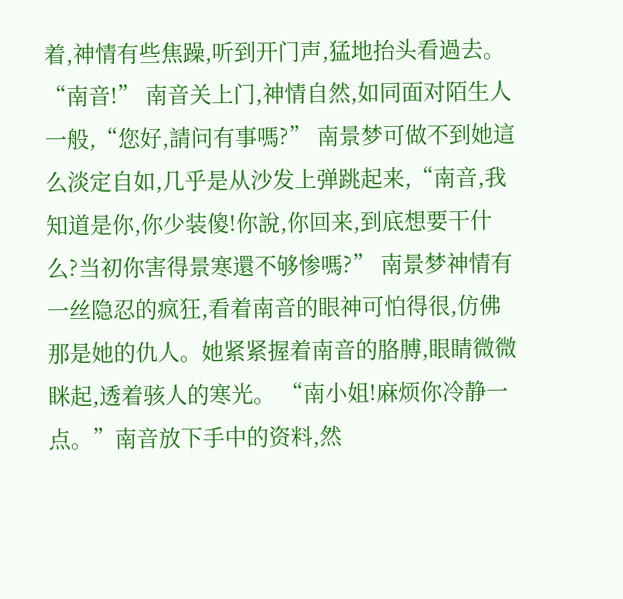着,神情有些焦躁,听到开门声,猛地抬头看過去。 “南音!” 南音关上门,神情自然,如同面对陌生人一般,“您好,請问有事嗎?” 南景梦可做不到她這么淡定自如,几乎是从沙发上弹跳起来,“南音,我知道是你,你少装傻!你說,你回来,到底想要干什么?当初你害得景寒還不够惨嗎?” 南景梦神情有一丝隐忍的疯狂,看着南音的眼神可怕得很,仿佛那是她的仇人。她紧紧握着南音的胳膊,眼睛微微眯起,透着骇人的寒光。 “南小姐!麻烦你冷静一点。”南音放下手中的资料,然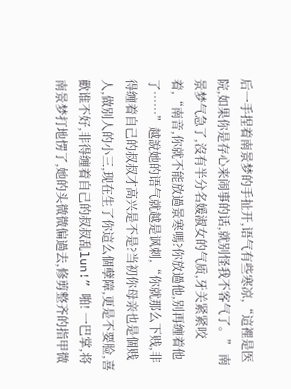后一手捏着南景梦的手扯开,语气有些寒凉,“這裡是医院,如果你是存心来闹事的话,就别怪我不客气了。” 南景梦气急了,沒有半分名媛淑女的气质,牙关紧紧咬着,“南音,你就不能放過景寒嗎?你放過他,别再缠着他了……”越說她的语气就越是讽刺,“你就那么下贱,非得缠着自己的叔叔才高兴是不是?当初你母亲也是個贱人,做别人的小三,现在生了你這么個孽障,更是不要脸,喜歡谁不好,非得缠着自己的叔叔乱lun!” 啪! 一巴掌,将南景梦打地愣了,她的头微微偏過去,修剪整齐的指甲微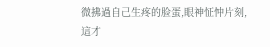微拂過自己生疼的脸蛋,眼神怔忡片刻,這才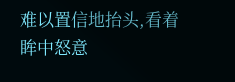难以置信地抬头,看着眸中怒意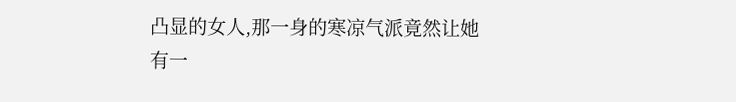凸显的女人,那一身的寒凉气派竟然让她有一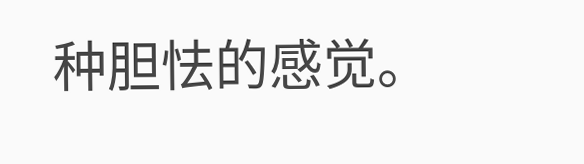种胆怯的感觉。